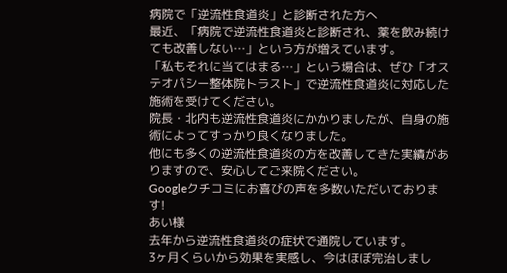病院で「逆流性食道炎」と診断された方へ
最近、「病院で逆流性食道炎と診断され、薬を飲み続けても改善しない…」という方が増えています。
「私もそれに当てはまる…」という場合は、ぜひ「オステオパシー整体院トラスト」で逆流性食道炎に対応した施術を受けてください。
院長・北内も逆流性食道炎にかかりましたが、自身の施術によってすっかり良くなりました。
他にも多くの逆流性食道炎の方を改善してきた実績がありますので、安心してご来院ください。
Googleクチコミにお喜びの声を多数いただいております!
あい様
去年から逆流性食道炎の症状で通院しています。
3ヶ月くらいから効果を実感し、今はほぼ完治しまし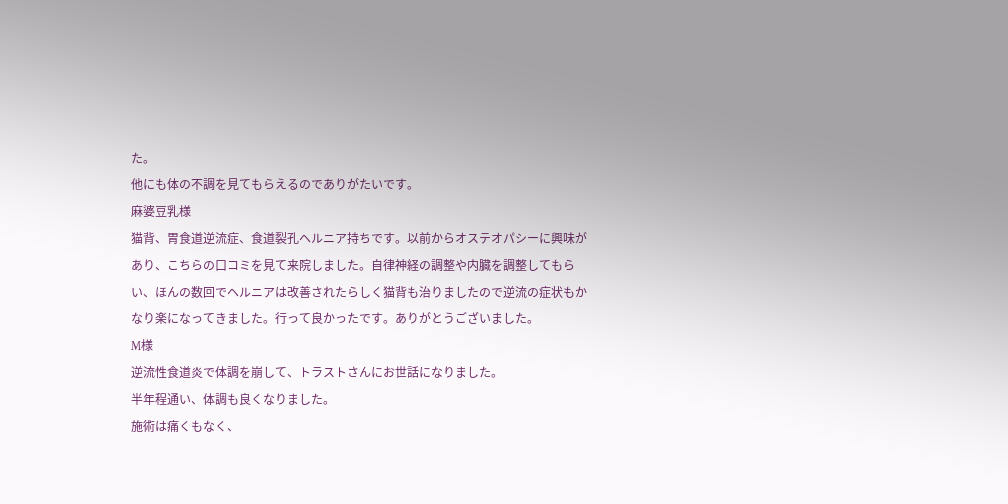た。
他にも体の不調を見てもらえるのでありがたいです。
麻婆豆乳様
猫背、胃食道逆流症、食道裂孔ヘルニア持ちです。以前からオステオパシーに興味があり、こちらの口コミを見て来院しました。自律神経の調整や内臓を調整してもらい、ほんの数回でヘルニアは改善されたらしく猫背も治りましたので逆流の症状もかなり楽になってきました。行って良かったです。ありがとうございました。
M様
逆流性食道炎で体調を崩して、トラストさんにお世話になりました。
半年程通い、体調も良くなりました。
施術は痛くもなく、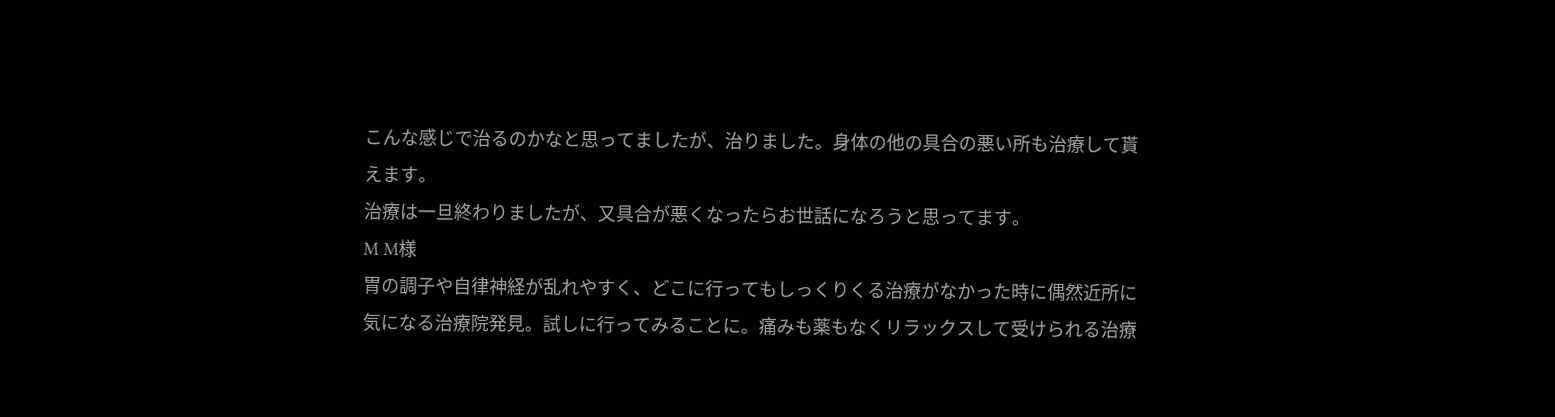こんな感じで治るのかなと思ってましたが、治りました。身体の他の具合の悪い所も治療して貰えます。
治療は一旦終わりましたが、又具合が悪くなったらお世話になろうと思ってます。
M M様
胃の調子や自律神経が乱れやすく、どこに行ってもしっくりくる治療がなかった時に偶然近所に気になる治療院発見。試しに行ってみることに。痛みも薬もなくリラックスして受けられる治療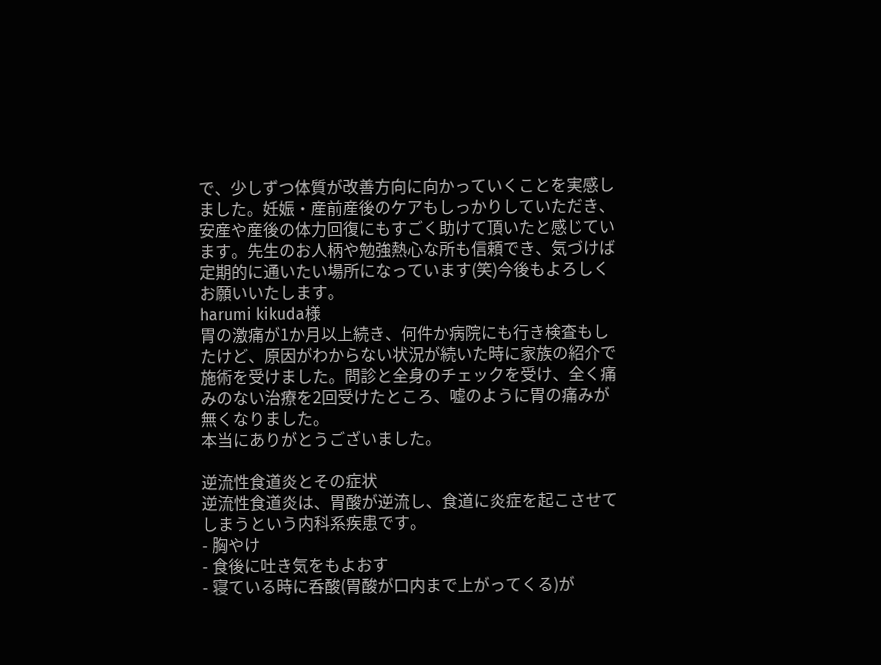で、少しずつ体質が改善方向に向かっていくことを実感しました。妊娠・産前産後のケアもしっかりしていただき、安産や産後の体力回復にもすごく助けて頂いたと感じています。先生のお人柄や勉強熱心な所も信頼でき、気づけば定期的に通いたい場所になっています(笑)今後もよろしくお願いいたします。
harumi kikuda様
胃の激痛が1か月以上続き、何件か病院にも行き検査もしたけど、原因がわからない状況が続いた時に家族の紹介で施術を受けました。問診と全身のチェックを受け、全く痛みのない治療を2回受けたところ、嘘のように胃の痛みが無くなりました。
本当にありがとうございました。

逆流性食道炎とその症状
逆流性食道炎は、胃酸が逆流し、食道に炎症を起こさせてしまうという内科系疾患です。
- 胸やけ
- 食後に吐き気をもよおす
- 寝ている時に呑酸(胃酸が口内まで上がってくる)が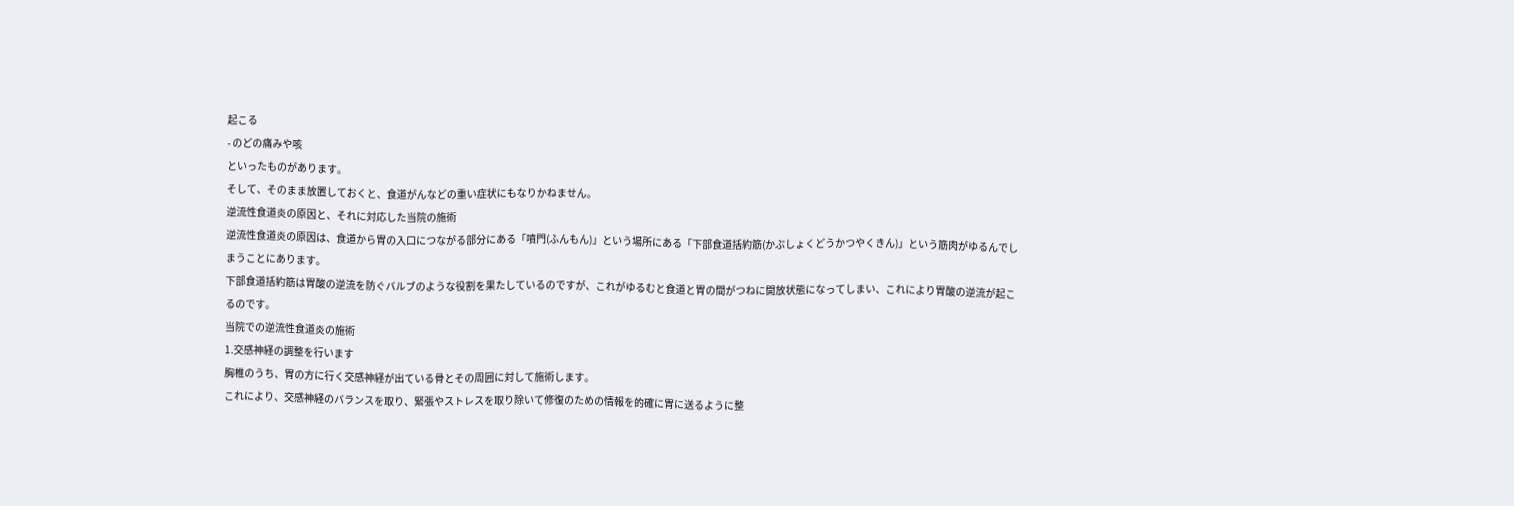起こる
- のどの痛みや咳
といったものがあります。
そして、そのまま放置しておくと、食道がんなどの重い症状にもなりかねません。
逆流性食道炎の原因と、それに対応した当院の施術
逆流性食道炎の原因は、食道から胃の入口につながる部分にある「噴門(ふんもん)」という場所にある「下部食道括約筋(かぶしょくどうかつやくきん)」という筋肉がゆるんでしまうことにあります。
下部食道括約筋は胃酸の逆流を防ぐバルブのような役割を果たしているのですが、これがゆるむと食道と胃の間がつねに開放状態になってしまい、これにより胃酸の逆流が起こるのです。
当院での逆流性食道炎の施術
1.交感神経の調整を行います
胸椎のうち、胃の方に行く交感神経が出ている骨とその周囲に対して施術します。
これにより、交感神経のバランスを取り、緊張やストレスを取り除いて修復のための情報を的確に胃に送るように整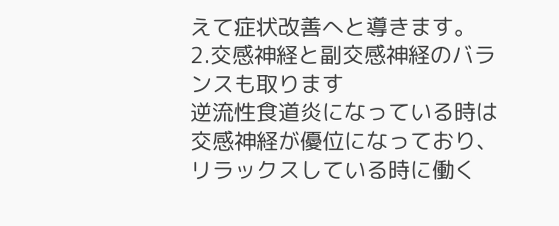えて症状改善へと導きます。
2.交感神経と副交感神経のバランスも取ります
逆流性食道炎になっている時は交感神経が優位になっており、リラックスしている時に働く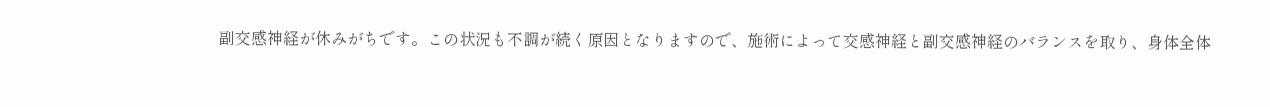副交感神経が休みがちです。この状況も不調が続く原因となりますので、施術によって交感神経と副交感神経のバランスを取り、身体全体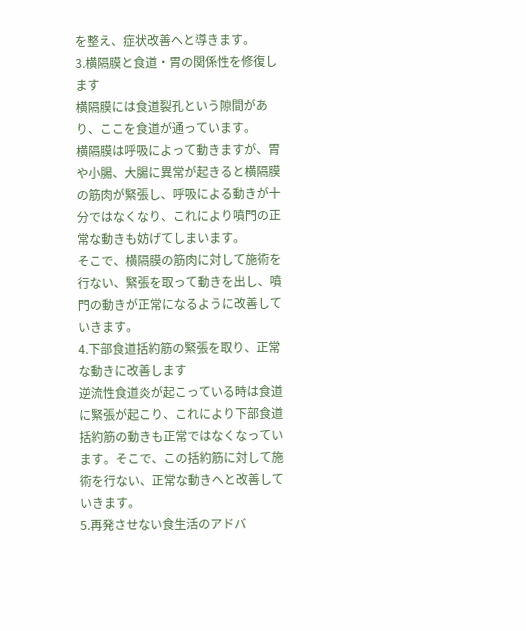を整え、症状改善へと導きます。
3.横隔膜と食道・胃の関係性を修復します
横隔膜には食道裂孔という隙間があり、ここを食道が通っています。
横隔膜は呼吸によって動きますが、胃や小腸、大腸に異常が起きると横隔膜の筋肉が緊張し、呼吸による動きが十分ではなくなり、これにより噴門の正常な動きも妨げてしまいます。
そこで、横隔膜の筋肉に対して施術を行ない、緊張を取って動きを出し、噴門の動きが正常になるように改善していきます。
4.下部食道括約筋の緊張を取り、正常な動きに改善します
逆流性食道炎が起こっている時は食道に緊張が起こり、これにより下部食道括約筋の動きも正常ではなくなっています。そこで、この括約筋に対して施術を行ない、正常な動きへと改善していきます。
5.再発させない食生活のアドバ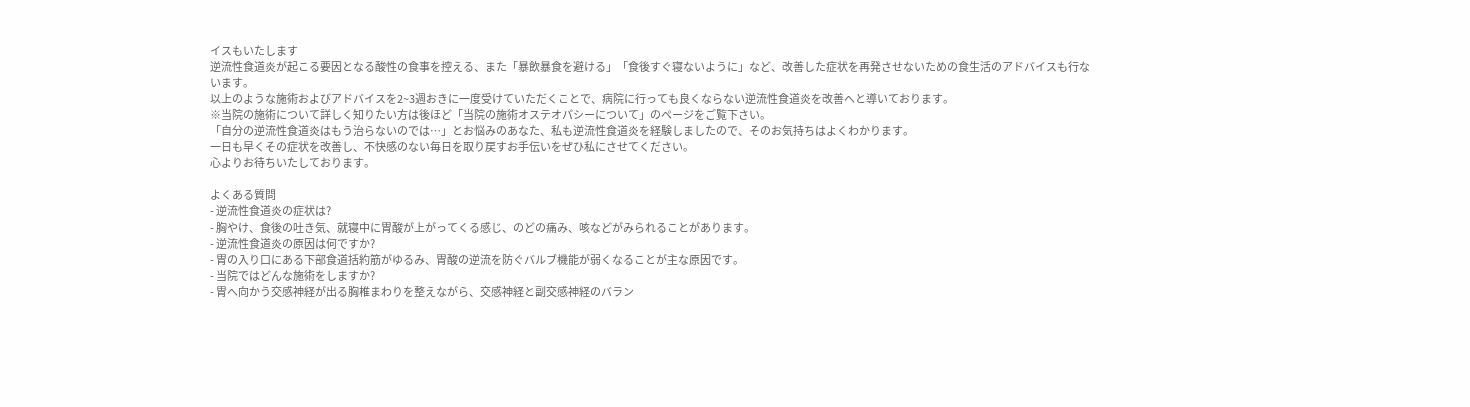イスもいたします
逆流性食道炎が起こる要因となる酸性の食事を控える、また「暴飲暴食を避ける」「食後すぐ寝ないように」など、改善した症状を再発させないための食生活のアドバイスも行ないます。
以上のような施術およびアドバイスを2~3週おきに一度受けていただくことで、病院に行っても良くならない逆流性食道炎を改善へと導いております。
※当院の施術について詳しく知りたい方は後ほど「当院の施術オステオパシーについて」のページをご覧下さい。
「自分の逆流性食道炎はもう治らないのでは…」とお悩みのあなた、私も逆流性食道炎を経験しましたので、そのお気持ちはよくわかります。
一日も早くその症状を改善し、不快感のない毎日を取り戻すお手伝いをぜひ私にさせてください。
心よりお待ちいたしております。

よくある質問
- 逆流性食道炎の症状は?
- 胸やけ、食後の吐き気、就寝中に胃酸が上がってくる感じ、のどの痛み、咳などがみられることがあります。
- 逆流性食道炎の原因は何ですか?
- 胃の入り口にある下部食道括約筋がゆるみ、胃酸の逆流を防ぐバルブ機能が弱くなることが主な原因です。
- 当院ではどんな施術をしますか?
- 胃へ向かう交感神経が出る胸椎まわりを整えながら、交感神経と副交感神経のバラン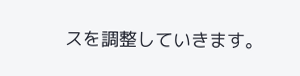スを調整していきます。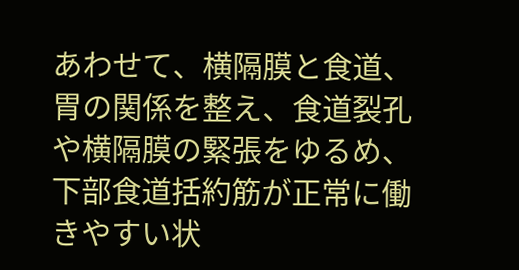あわせて、横隔膜と食道、胃の関係を整え、食道裂孔や横隔膜の緊張をゆるめ、下部食道括約筋が正常に働きやすい状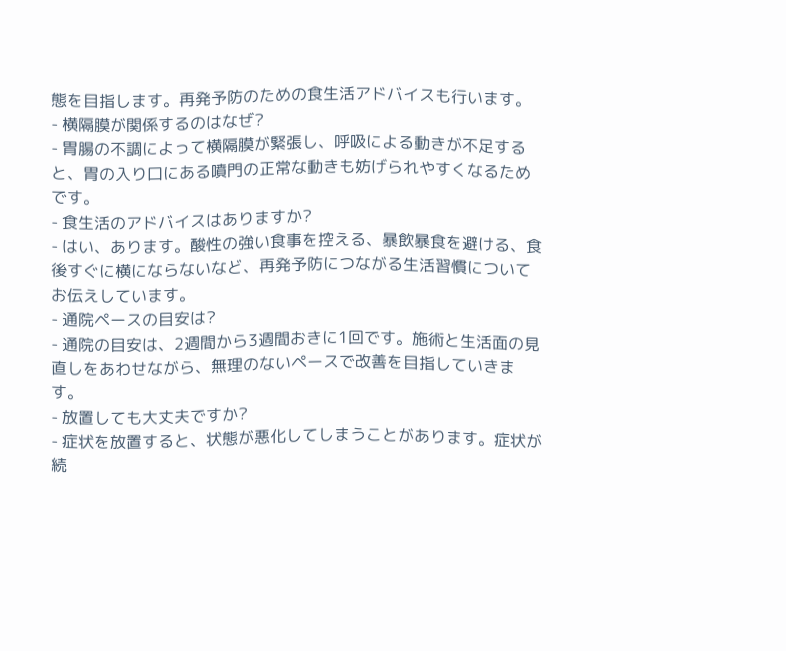態を目指します。再発予防のための食生活アドバイスも行います。
- 横隔膜が関係するのはなぜ?
- 胃腸の不調によって横隔膜が緊張し、呼吸による動きが不足すると、胃の入り口にある噴門の正常な動きも妨げられやすくなるためです。
- 食生活のアドバイスはありますか?
- はい、あります。酸性の強い食事を控える、暴飲暴食を避ける、食後すぐに横にならないなど、再発予防につながる生活習慣についてお伝えしています。
- 通院ペースの目安は?
- 通院の目安は、2週間から3週間おきに1回です。施術と生活面の見直しをあわせながら、無理のないペースで改善を目指していきます。
- 放置しても大丈夫ですか?
- 症状を放置すると、状態が悪化してしまうことがあります。症状が続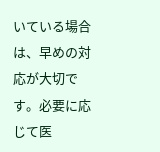いている場合は、早めの対応が大切です。必要に応じて医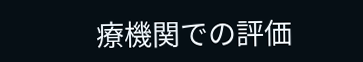療機関での評価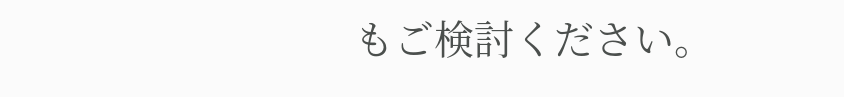もご検討ください。